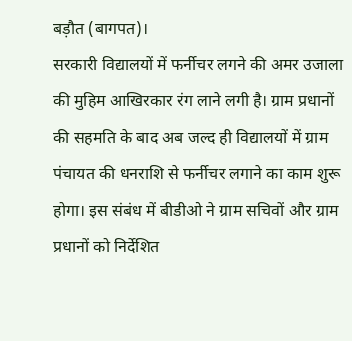बड़ौत (बागपत)।
सरकारी विद्यालयों में फर्नीचर लगने की अमर उजाला की मुहिम आखिरकार रंग लाने लगी है। ग्राम प्रधानों की सहमति के बाद अब जल्द ही विद्यालयों में ग्राम पंचायत की धनराशि से फर्नीचर लगाने का काम शुरू होगा। इस संबंध में बीडीओ ने ग्राम सचिवों और ग्राम प्रधानों को निर्देशित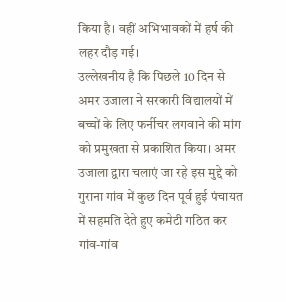किया है। वहीं अभिभावकों में हर्ष की लहर दौड़ गई।
उल्लेखनीय है कि पिछले 10 दिन से अमर उजाला ने सरकारी विद्यालयों में बच्चों के लिए फर्नीचर लगवाने की मांग को प्रमुखता से प्रकाशित किया। अमर उजाला द्वारा चलाएं जा रहे इस मुद्दे को गुराना गांव में कुछ दिन पूर्व हुई पंचायत में सहमति देते हुए कमेटी गठित कर गांव-गांव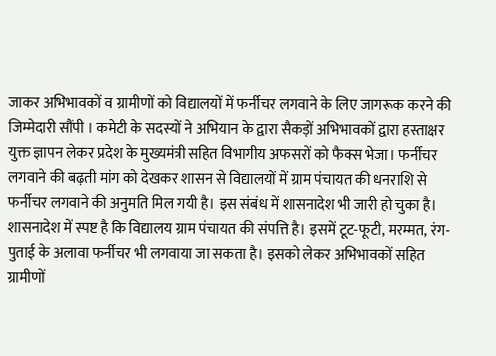जाकर अभिभावकों व ग्रामीणों को विद्यालयों में फर्नीचर लगवाने के लिए जागरूक करने की जिम्मेदारी सौंपी । कमेटी के सदस्यों ने अभियान के द्वारा सैकड़ों अभिभावकों द्वारा हस्ताक्षर युक्त ज्ञापन लेकर प्रदेश के मुख्यमंत्री सहित विभागीय अफसरों को फैक्स भेजा। फर्नीचर लगवाने की बढ़ती मांग को देखकर शासन से विद्यालयों में ग्राम पंचायत की धनराशि से फर्नीचर लगवाने की अनुमति मिल गयी है। इस संबंध में शासनादेश भी जारी हो चुका है। शासनादेश में स्पष्ट है कि विद्यालय ग्राम पंचायत की संपत्ति है। इसमें टूट-फूटी, मरम्मत, रंग-पुताई के अलावा फर्नीचर भी लगवाया जा सकता है। इसको लेकर अभिभावकों सहित ग्रामीणों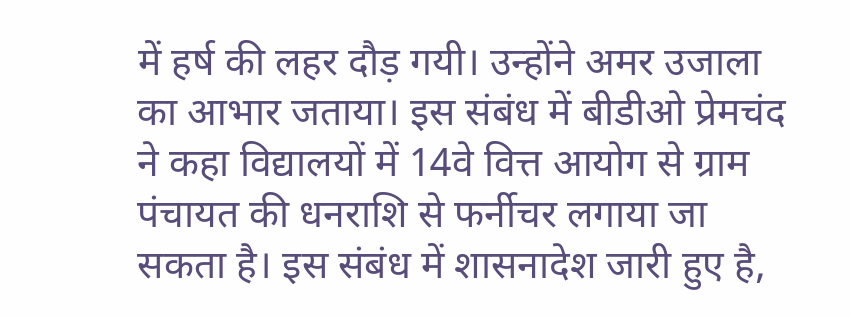में हर्ष की लहर दौड़ गयी। उन्होंने अमर उजाला का आभार जताया। इस संबंध में बीडीओ प्रेमचंद ने कहा विद्यालयों में 14वे वित्त आयोग से ग्राम पंचायत की धनराशि से फर्नीचर लगाया जा सकता है। इस संबंध में शासनादेश जारी हुए है,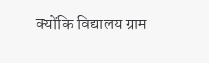क्योंकि विद्यालय ग्राम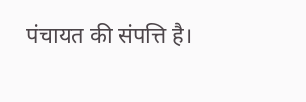पंचायत की संपत्ति है।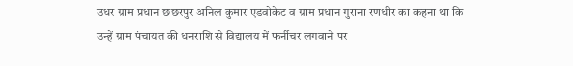उधर ग्राम प्रधान छछरपुर अनिल कुमार एडवोकेट व ग्राम प्रधान गुराना रणधीर का कहना था कि उन्हें ग्राम पंचायत की धनराशि से विद्यालय में फर्नीचर लगवाने पर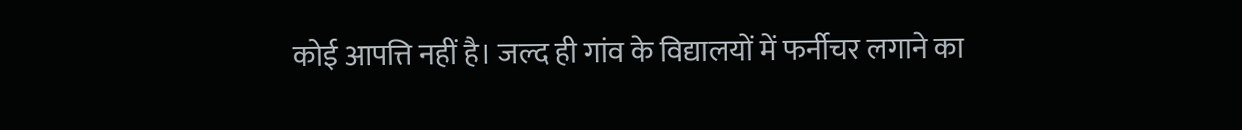कोई आपत्ति नहीं है। जल्द ही गांव के विद्यालयों में फर्नीचर लगाने का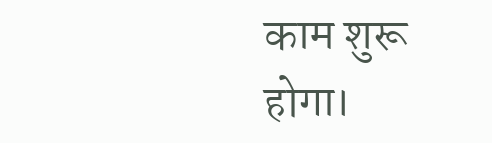काम शुरू होगा।